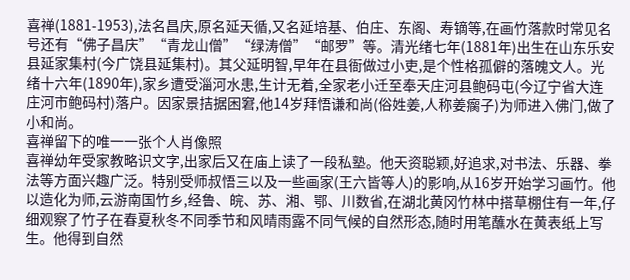喜禅(1881-1953),法名昌庆,原名延天循,又名延培基、伯庄、东阁、寿镝等,在画竹落款时常见名号还有“佛子昌庆”“青龙山僧”“绿涛僧”“邮罗”等。清光绪七年(1881年)出生在山东乐安县延家集村(今广饶县延集村)。其父延明智,早年在县衙做过小吏,是个性格孤僻的落魄文人。光绪十六年(1890年),家乡遭受淄河水患,生计无着,全家老小迁至奉天庄河县鲍码屯(今辽宁省大连庄河市鲍码村)落户。因家景拮据困窘,他14岁拜悟谦和尚(俗姓姜,人称姜瘸子)为师进入佛门,做了小和尚。
喜禅留下的唯一一张个人肖像照
喜禅幼年受家教略识文字,出家后又在庙上读了一段私塾。他天资聪颖,好追求,对书法、乐器、拳法等方面兴趣广泛。特别受师叔悟三以及一些画家(王六皆等人)的影响,从16岁开始学习画竹。他以造化为师,云游南国竹乡,经鲁、皖、苏、湘、鄂、川数省,在湖北黄冈竹林中搭草棚住有一年,仔细观察了竹子在春夏秋冬不同季节和风晴雨露不同气候的自然形态,随时用笔蘸水在黄表纸上写生。他得到自然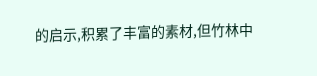的启示,积累了丰富的素材,但竹林中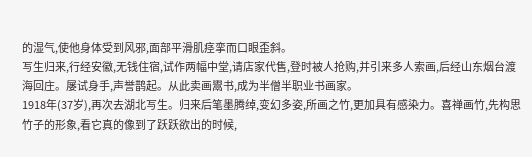的湿气,使他身体受到风邪,面部平滑肌痉挛而口眼歪斜。
写生归来,行经安徽,无钱住宿,试作两幅中堂,请店家代售,登时被人抢购,并引来多人索画,后经山东烟台渡海回庄。屡试身手,声誉鹊起。从此卖画鬻书,成为半僧半职业书画家。
1918年(37岁),再次去湖北写生。归来后笔墨腾绰,变幻多姿,所画之竹,更加具有感染力。喜禅画竹,先构思竹子的形象,看它真的像到了跃跃欲出的时候,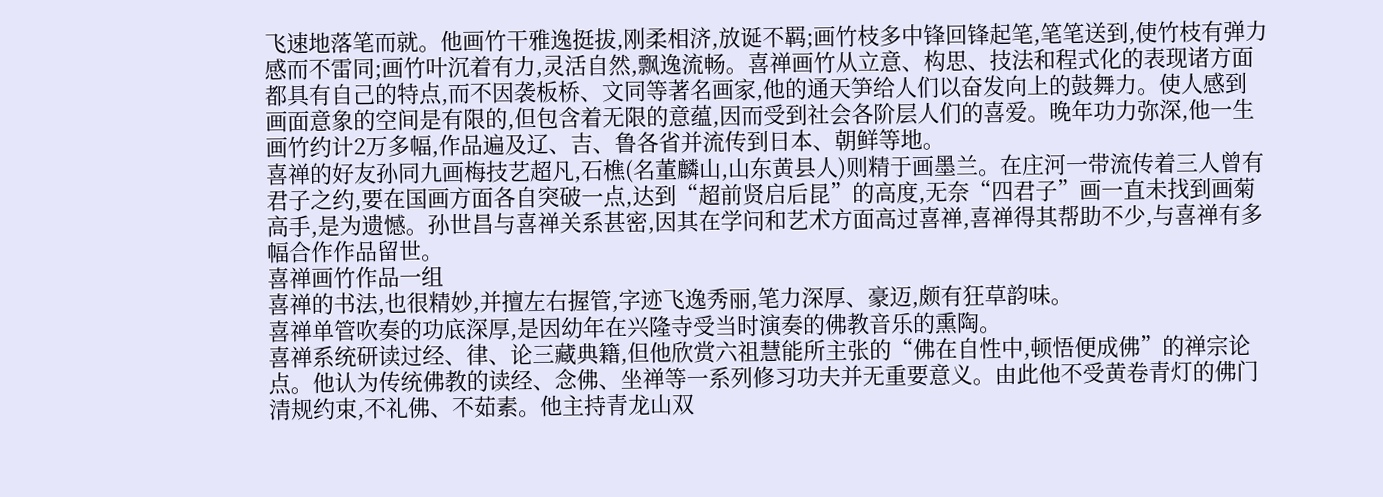飞速地落笔而就。他画竹干雅逸挺拔,刚柔相济,放诞不羁;画竹枝多中锋回锋起笔,笔笔送到,使竹枝有弹力感而不雷同;画竹叶沉着有力,灵活自然,飘逸流畅。喜禅画竹从立意、构思、技法和程式化的表现诸方面都具有自己的特点,而不因袭板桥、文同等著名画家,他的通天笋给人们以奋发向上的鼓舞力。使人感到画面意象的空间是有限的,但包含着无限的意蕴,因而受到社会各阶层人们的喜爱。晚年功力弥深,他一生画竹约计2万多幅,作品遍及辽、吉、鲁各省并流传到日本、朝鲜等地。
喜禅的好友孙同九画梅技艺超凡,石樵(名董麟山,山东黄县人)则精于画墨兰。在庄河一带流传着三人曾有君子之约,要在国画方面各自突破一点,达到“超前贤启后昆”的高度,无奈“四君子”画一直未找到画菊高手,是为遗憾。孙世昌与喜禅关系甚密,因其在学问和艺术方面高过喜禅,喜禅得其帮助不少,与喜禅有多幅合作作品留世。
喜禅画竹作品一组
喜禅的书法,也很精妙,并擅左右握管,字迹飞逸秀丽,笔力深厚、豪迈,颇有狂草韵味。
喜禅单管吹奏的功底深厚,是因幼年在兴隆寺受当时演奏的佛教音乐的熏陶。
喜禅系统研读过经、律、论三藏典籍,但他欣赏六祖慧能所主张的“佛在自性中,顿悟便成佛”的禅宗论点。他认为传统佛教的读经、念佛、坐禅等一系列修习功夫并无重要意义。由此他不受黄卷青灯的佛门清规约束,不礼佛、不茹素。他主持青龙山双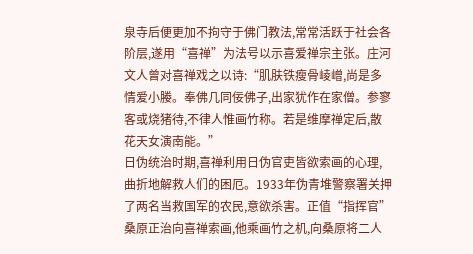泉寺后便更加不拘守于佛门教法,常常活跃于社会各阶层,遂用“喜禅”为法号以示喜爱禅宗主张。庄河文人曾对喜禅戏之以诗:“肌肤铁瘦骨崚嶒,尚是多情爱小媵。奉佛几同佞佛子,出家犹作在家僧。参寥客或烧猪待,不律人惟画竹称。若是维摩禅定后,散花天女演南能。”
日伪统治时期,喜禅利用日伪官吏皆欲索画的心理,曲折地解救人们的困厄。1933年伪青堆警察署关押了两名当救国军的农民,意欲杀害。正值“指挥官”桑原正治向喜禅索画,他乘画竹之机,向桑原将二人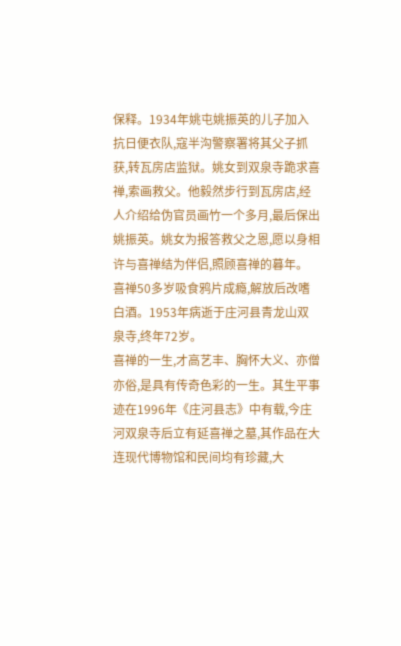保释。1934年姚屯姚振英的儿子加入抗日便衣队,寇半沟警察署将其父子抓获,转瓦房店监狱。姚女到双泉寺跪求喜禅,索画救父。他毅然步行到瓦房店,经人介绍给伪官员画竹一个多月,最后保出姚振英。姚女为报答救父之恩,愿以身相许与喜禅结为伴侣,照顾喜禅的暮年。
喜禅50多岁吸食鸦片成瘾,解放后改嗜白酒。1953年病逝于庄河县青龙山双泉寺,终年72岁。
喜禅的一生,才高艺丰、胸怀大义、亦僧亦俗,是具有传奇色彩的一生。其生平事迹在1996年《庄河县志》中有载,今庄河双泉寺后立有延喜禅之墓,其作品在大连现代博物馆和民间均有珍藏,大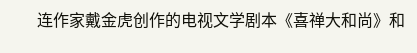连作家戴金虎创作的电视文学剧本《喜禅大和尚》和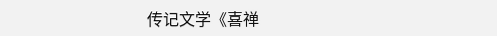传记文学《喜禅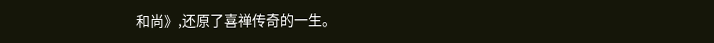和尚》,还原了喜禅传奇的一生。